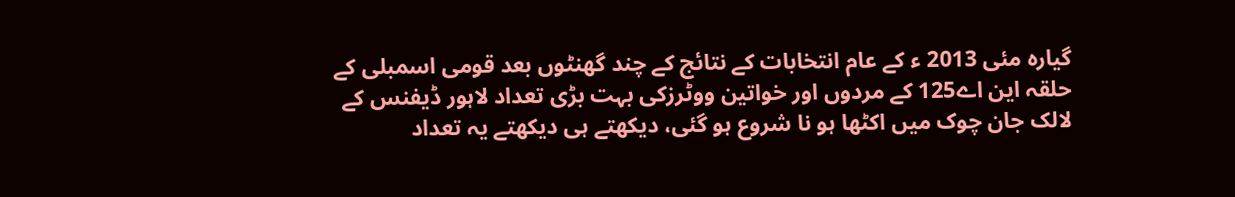گیارہ مئی 2013 ء کے عام انتخابات کے نتائج کے چند گھنٹوں بعد قومی اسمبلی کے حلقہ این اے125 کے مردوں اور خواتین ووٹرزکی بہت بڑی تعداد لاہور ڈیفنس کے لالک جان چوک میں اکٹھا ہو نا شروع ہو گئی، دیکھتے ہی دیکھتے یہ تعداد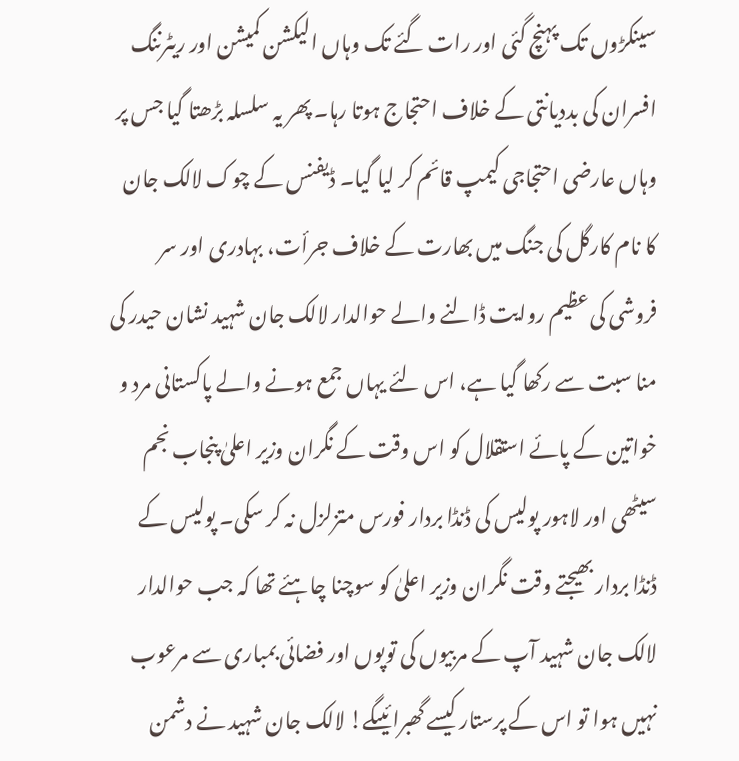سینکڑوں تک پہنچ گئی اور رات گئے تک وہاں الیکشن کمیشن اور ریٹرننگ افسران کی بددیانتی کے خلاف احتجاج ہوتا رہا۔ پھر یہ سلسلہ بڑھتا گیا جس پر وہاں عارضی احتجاجی کیمپ قائم کر لیا گیا۔ ڈیفنس کے چوک لالک جان کا نام کارگل کی جنگ میں بھارت کے خلاف جرأت، بہادری اور سر فروشی کی عظیم روایت ڈالنے والے حوالدار لالک جان شہید نشان حیدر کی منا سبت سے رکھا گیا ہے، اس لئے یہاں جمع ہونے والے پاکستانی مرد و خواتین کے پائے استقلال کو اس وقت کے نگران وزیر اعلیٰ پنجاب نجم سیٹھی اور لاہور پولیس کی ڈنڈا بردار فورس متزلزل نہ کر سکی۔ پولیس کے ڈنڈا بردار بھیجتے وقت نگران وزیر اعلیٰ کو سوچنا چاہئے تھا کہ جب حوالدار لالک جان شہید آپ کے مربیوں کی توپوں اور فضائی بمباری سے مرعوب نہیں ہوا تو اس کے پرستار کیسے گھبرائیںگے! لالک جان شہید نے دشمن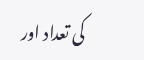کی تعداد اور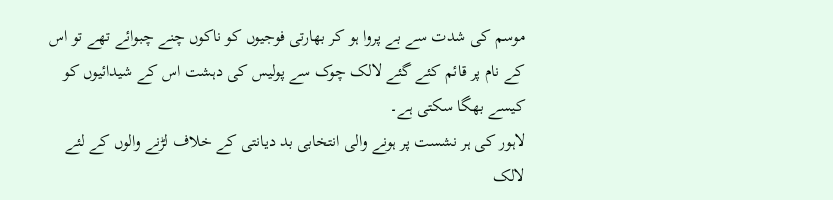موسم کی شدت سے بے پروا ہو کر بھارتی فوجیوں کو ناکوں چنے چبوائے تھے تو اس کے نام پر قائم کئے گئے لالک چوک سے پولیس کی دہشت اس کے شیدائیوں کو کیسے بھگا سکتی ہے۔
لاہور کی ہر نشست پر ہونے والی انتخابی بد دیانتی کے خلاف لڑنے والوں کے لئے لالک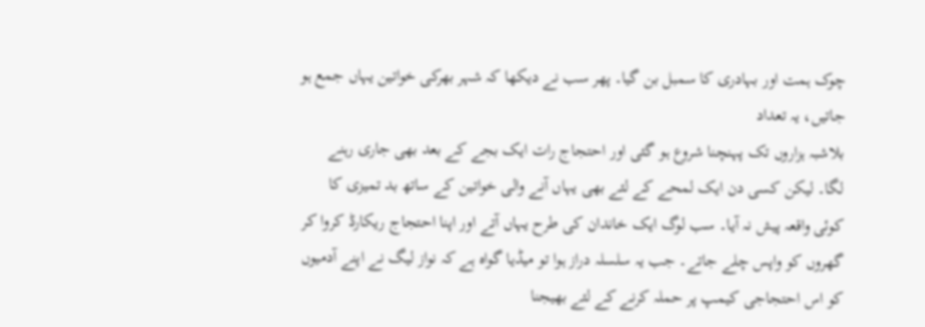چوک ہمت اور بہادری کا سمبل بن گیا۔ پھر سب نے دیکھا کہ شہر بھرکی خواتین یہاں جمع ہو جاتیں، یہ تعداد
بلاشبہ ہزاروں تک پہنچنا شروع ہو گئی اور احتجاج رات ایک بجے کے بعد بھی جاری رہنے لگا۔ لیکن کسی دن ایک لمحے کے لئے بھی یہاں آنے والی خواتین کے ساتھ بد تمیزی کا کوئی واقعہ پیش نہ آیا۔ سب لوگ ایک خاندان کی طرح یہاں آتے اور اپنا احتجاج ریکارڈ کروا کر گھروں کو واپس چلے جاتے۔ جب یہ سلسلہ دراز ہوا تو میڈیا گواہ ہے کہ نواز لیگ نے اپنے آدمیوں کو اس احتجاجی کیمپ پر حملہ کرنے کے لئے بھیجنا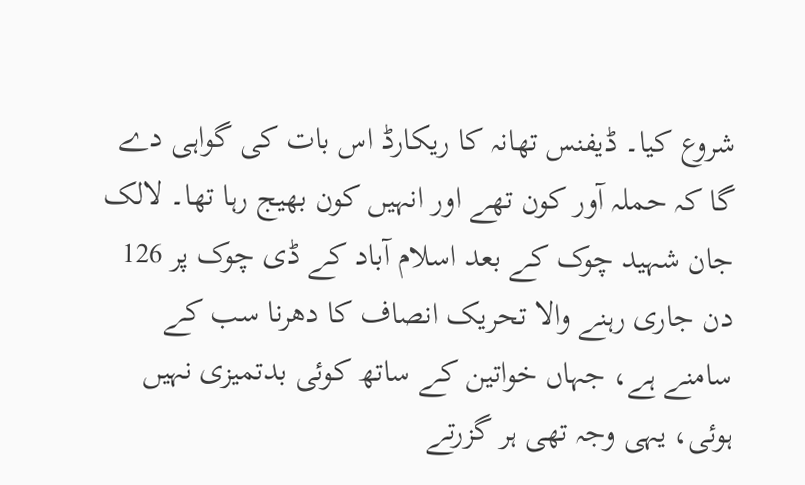شروع کیا۔ ڈیفنس تھانہ کا ریکارڈ اس بات کی گواہی دے گا کہ حملہ آور کون تھے اور انہیں کون بھیج رہا تھا۔ لالک جان شہید چوک کے بعد اسلام آباد کے ڈی چوک پر 126 دن جاری رہنے والا تحریک انصاف کا دھرنا سب کے سامنے ہے، جہاں خواتین کے ساتھ کوئی بدتمیزی نہیں ہوئی، یہی وجہ تھی ہر گزرتے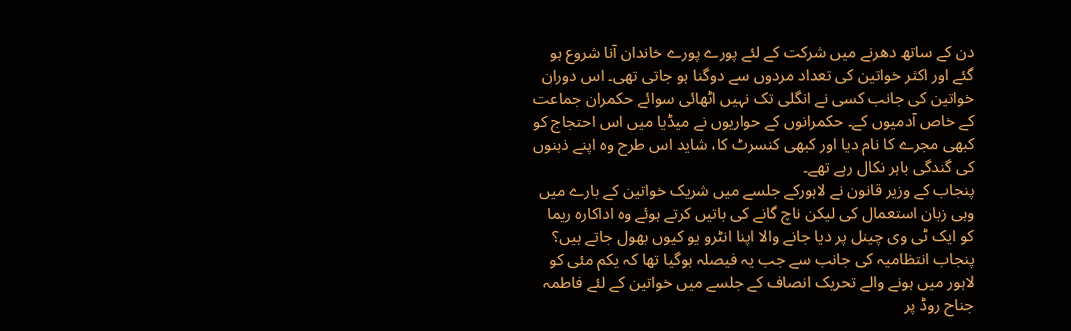دن کے ساتھ دھرنے میں شرکت کے لئے پورے پورے خاندان آنا شروع ہو گئے اور اکثر خواتین کی تعداد مردوں سے دوگنا ہو جاتی تھی۔ اس دوران خواتین کی جانب کسی نے انگلی تک نہیں اٹھائی سوائے حکمران جماعت کے خاص آدمیوں کے۔ حکمرانوں کے حواریوں نے میڈیا میں اس احتجاج کو کبھی مجرے کا نام دیا اور کبھی کنسرٹ کا، شاید اس طرح وہ اپنے ذہنوں کی گندگی باہر نکال رہے تھے۔
پنجاب کے وزیر قانون نے لاہورکے جلسے میں شریک خواتین کے بارے میں وہی زبان استعمال کی لیکن ناچ گانے کی باتیں کرتے ہوئے وہ اداکارہ ریما کو ایک ٹی وی چینل پر دیا جانے والا اپنا انٹرو یو کیوں بھول جاتے ہیں؟ پنجاب انتظامیہ کی جانب سے جب یہ فیصلہ ہوگیا تھا کہ یکم مئی کو لاہور میں ہونے والے تحریک انصاف کے جلسے میں خواتین کے لئے فاطمہ جناح روڈ پر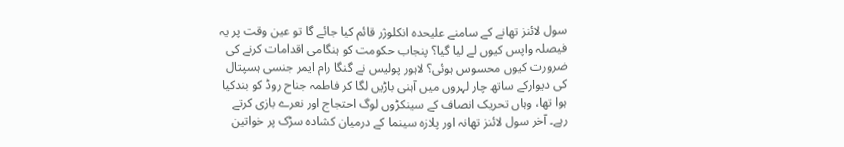سول لائنز تھانے کے سامنے علیحدہ انکلوژر قائم کیا جائے گا تو عین وقت پر یہ فیصلہ واپس کیوں لے لیا گیا؟ پنجاب حکومت کو ہنگامی اقدامات کرنے کی ضرورت کیوں محسوس ہوئی؟ لاہور پولیس نے گنگا رام ایمر جنسی ہسپتال کی دیوارکے ساتھ چار لہروں میں آہنی باڑیں لگا کر فاطمہ جناح روڈ کو بندکیا ہوا تھا، وہاں تحریک انصاف کے سینکڑوں لوگ احتجاج اور نعرے بازی کرتے رہے۔ آخر سول لائنز تھانہ اور پلازہ سینما کے درمیان کشادہ سڑک پر خواتین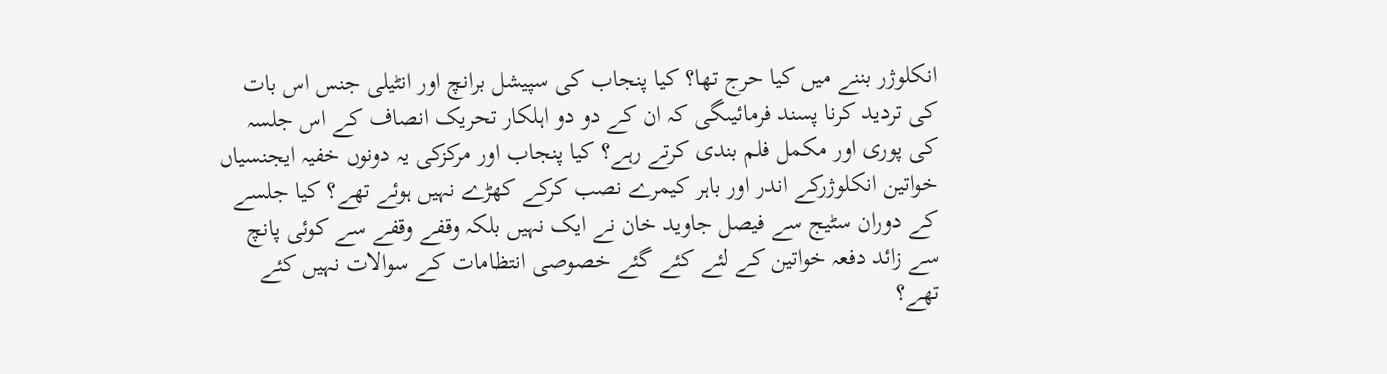انکلوژر بننے میں کیا حرج تھا؟ کیا پنجاب کی سپیشل برانچ اور انٹیلی جنس اس بات کی تردید کرنا پسند فرمائیںگی کہ ان کے دو دو اہلکار تحریک انصاف کے اس جلسہ کی پوری اور مکمل فلم بندی کرتے رہے؟ کیا پنجاب اور مرکزکی یہ دونوں خفیہ ایجنسیاں خواتین انکلوژرکے اندر اور باہر کیمرے نصب کرکے کھڑے نہیں ہوئے تھے؟ کیا جلسے کے دوران سٹیج سے فیصل جاوید خان نے ایک نہیں بلکہ وقفے وقفے سے کوئی پانچ سے زائد دفعہ خواتین کے لئے کئے گئے خصوصی انتظامات کے سوالات نہیں کئے تھے؟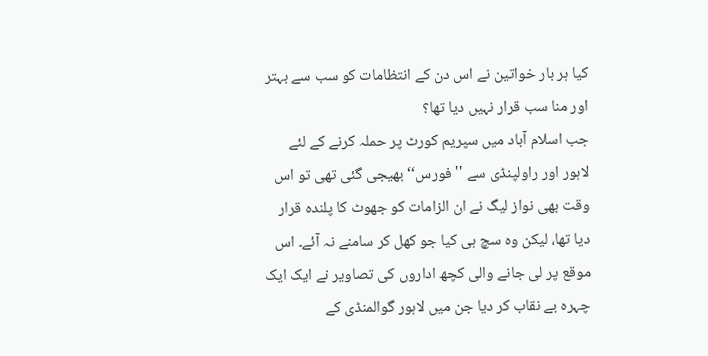کیا ہر بار خواتین نے اس دن کے انتظامات کو سب سے بہتر اور منا سب قرار نہیں دیا تھا؟
جب اسلام آباد میں سپریم کورٹ پر حملہ کرنے کے لئے لاہور اور راولپنڈی سے ''فورس‘‘ بھیجی گئی تھی تو اس وقت بھی نواز لیگ نے ان الزامات کو جھوٹ کا پلندہ قرار دیا تھا، لیکن وہ سچ ہی کیا جو کھل کر سامنے نہ آئے۔ اس موقع پر لی جانے والی کچھ اداروں کی تصاویر نے ایک ایک چہرہ بے نقاب کر دیا جن میں لاہور گوالمنڈی کے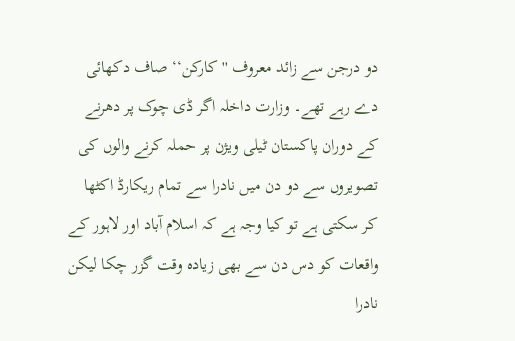دو درجن سے زائد معروف ''کارکن‘‘ صاف دکھائی دے رہے تھے۔ وزارت داخلہ اگر ڈی چوک پر دھرنے کے دوران پاکستان ٹیلی ویژن پر حملہ کرنے والوں کی تصویروں سے دو دن میں نادرا سے تمام ریکارڈ اکٹھا کر سکتی ہے تو کیا وجہ ہے کہ اسلام آباد اور لاہور کے واقعات کو دس دن سے بھی زیادہ وقت گزر چکا لیکن نادرا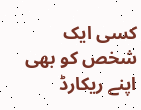کسی ایک شخص کو بھی اپنے ریکارڈ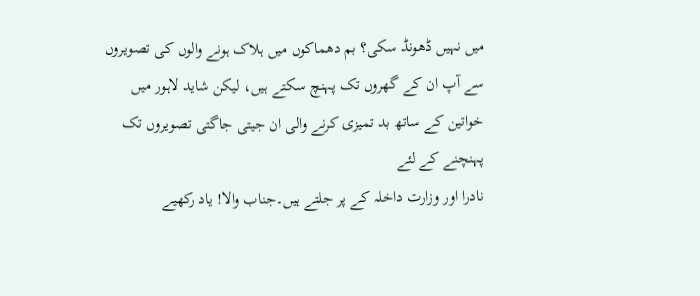میں نہیں ڈھونڈ سکی؟ بم دھماکوں میں ہلاک ہونے والوں کی تصویروں سے آپ ان کے گھروں تک پہنچ سکتے ہیں، لیکن شاید لاہور میں خواتین کے ساتھ بد تمیزی کرنے والی ان جیتی جاگتی تصویروں تک پہنچنے کے لئے
نادرا اور وزارت داخلہ کے پر جلتے ہیں۔جناب والا! یاد رکھیے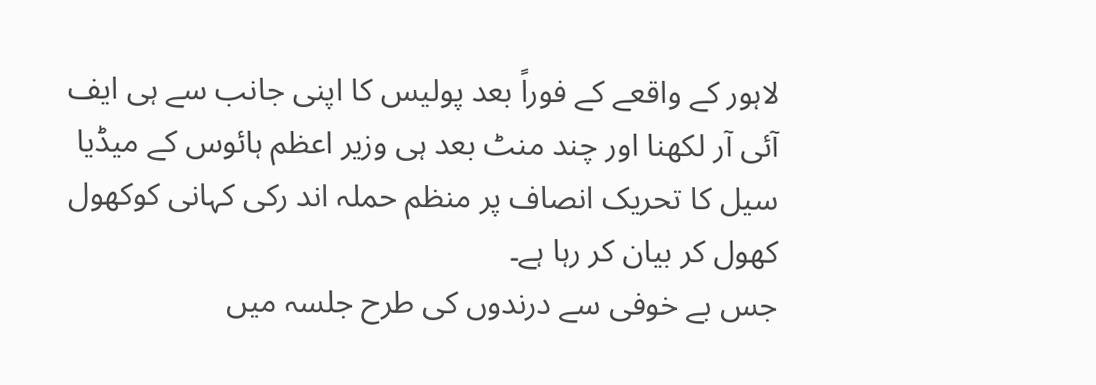لاہور کے واقعے کے فوراً بعد پولیس کا اپنی جانب سے ہی ایف آئی آر لکھنا اور چند منٹ بعد ہی وزیر اعظم ہائوس کے میڈیا سیل کا تحریک انصاف پر منظم حملہ اند رکی کہانی کوکھول کھول کر بیان کر رہا ہے۔
جس بے خوفی سے درندوں کی طرح جلسہ میں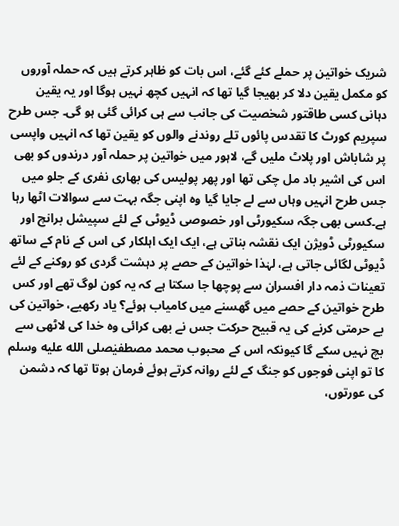شریک خواتین پر حملے کئے گئے، اس بات کو ظاہر کرتے ہیں کہ حملہ آوروں کو مکمل یقین دلا کر بھیجا گیا تھا کہ انہیں کچھ نہیں ہوگا اور یہ یقین دہانی کسی طاقتور شخصیت کی جانب سے ہی کرائی گئی ہو گی۔ جس طرح سپریم کورٹ کا تقدس پائوں تلے روندنے والوں کو یقین تھا کہ انہیں واپسی پر شاباش اور پلاٹ ملیں گے، لاہور میں خواتین پر حملہ آور درندوں کو بھی اس کی اشیر باد مل چکی تھا اور پھر پولیس کی بھاری نفری کے جلو میں جس طرح انہیں وہاں سے لے جایا گیا وہ اپنی جگہ بہت سے سوالات اٹھا رہا ہے۔کسی بھی جگہ سکیورٹی اور خصوصی ڈیوٹی کے لئے سپیشل برانچ اور سکیورٹی ڈویژن ایک نقشہ بناتی ہے، ایک ایک اہلکار کی اس کے نام کے ساتھ ڈیوٹی لگائی جاتی ہے، لہٰذا خواتین کے حصے پر دہشت گردی کو روکنے کے لئے تعینات ذمہ دار افسران سے پوچھا جا سکتا ہے کہ یہ کون لوگ تھے اور کس طرح خواتین کے حصے میں گھسنے میں کامیاب ہوئے؟ یاد رکھیے، خواتین کی بے حرمتی کرنے کی یہ قبیح حرکت جس نے بھی کرائی وہ خدا کی لاٹھی سے بچ نہیں سکے گا کیونکہ اس کے محبوب محمد مصطفیٰصلى الله عليه وسلم کا تو اپنی فوجوں کو جنگ کے لئے روانہ کرتے ہوئے فرمان ہوتا تھا کہ دشمن کی عورتوں،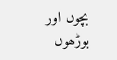بچوں اور بوڑھوں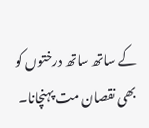کے ساتھ ساتھ درختوں کو بھی نقصان مت پہنچانا۔